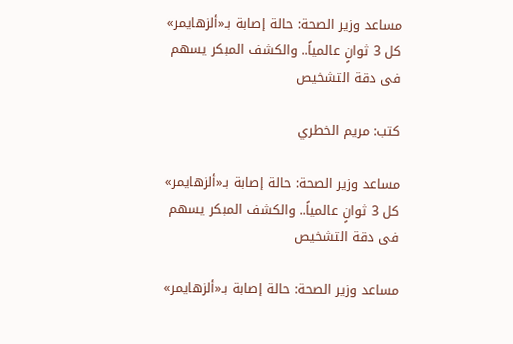مساعد وزير الصحة: حالة إصابة بـ«ألزهايمر» كل 3 ثوانٍ عالمياً.. والكشف المبكر يسهم فى دقة التشخيص

كتب: مريم الخطري

مساعد وزير الصحة: حالة إصابة بـ«ألزهايمر» كل 3 ثوانٍ عالمياً.. والكشف المبكر يسهم فى دقة التشخيص

مساعد وزير الصحة: حالة إصابة بـ«ألزهايمر»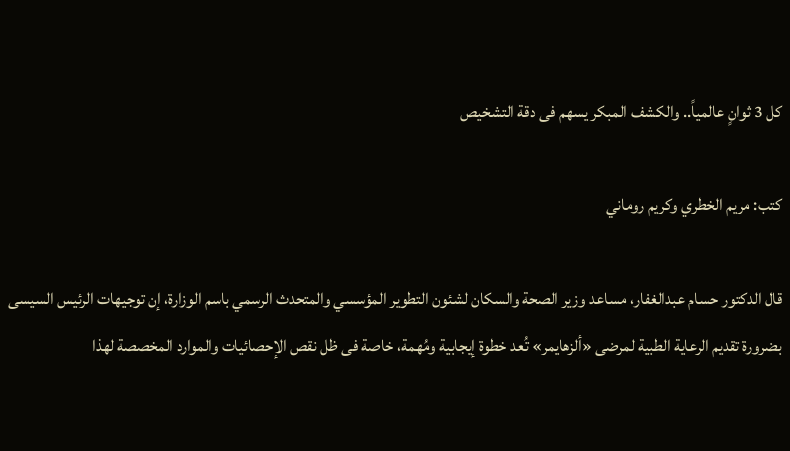كل 3 ثوانٍ عالمياً.. والكشف المبكر يسهم فى دقة التشخيص

كتب: مريم الخطري وكريم روماني

قال الدكتور حسام عبدالغفار، مساعد وزير الصحة والسكان لشئون التطوير المؤسسي والمتحدث الرسمي باسم الوزارة، إن توجيهات الرئيس السيسى بضرورة تقديم الرعاية الطبية لمرضى «ألزهايمر» تُعد خطوة إيجابية ومُهمة، خاصة فى ظل نقص الإحصائيات والموارد المخصصة لهذا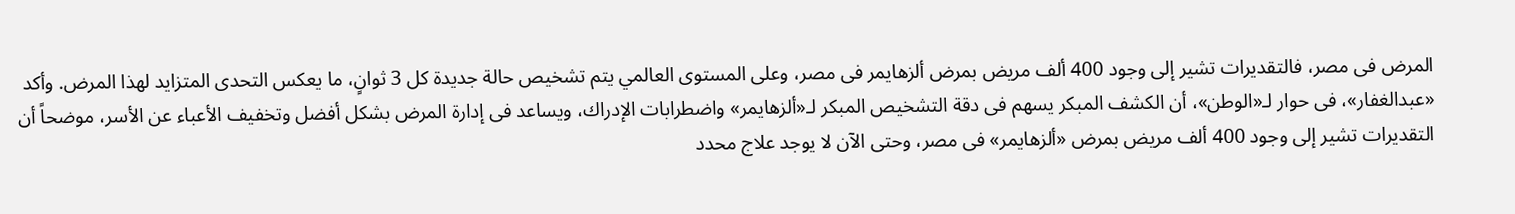المرض فى مصر، فالتقديرات تشير إلى وجود 400 ألف مريض بمرض ألزهايمر فى مصر، وعلى المستوى العالمي يتم تشخيص حالة جديدة كل 3 ثوانٍ، ما يعكس التحدى المتزايد لهذا المرض. وأكد «عبدالغفار»، فى حوار لـ«الوطن»، أن الكشف المبكر يسهم فى دقة التشخيص المبكر لـ«ألزهايمر» واضطرابات الإدراك، ويساعد فى إدارة المرض بشكل أفضل وتخفيف الأعباء عن الأسر، موضحاً أن التقديرات تشير إلى وجود 400 ألف مريض بمرض «ألزهايمر» فى مصر، وحتى الآن لا يوجد علاج محدد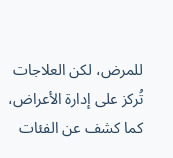للمرض، لكن العلاجات تُركز على إدارة الأعراض، كما كشف عن الفئات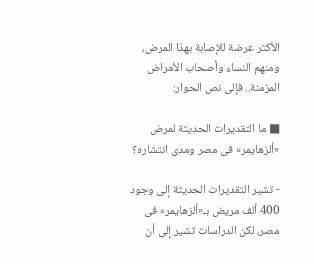الأكثر عرضة للإصابة بهذا المرض، ومنهم النساء وأصحاب الأمراض المزمنة.. فإلى نص الحوار:

■ ما التقديرات الحديثة لمرض «ألزهايمر» فى مصر ومدى انتشاره؟

- تشير التقديرات الحديثة إلى وجود 400 ألف مريض بـ«ألزهايمر» فى مصر، لكن الدراسات تشير إلى أن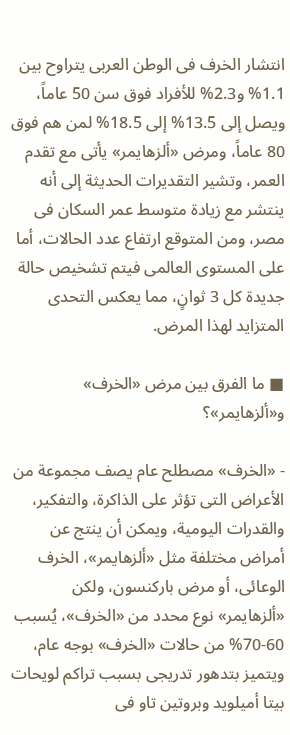انتشار الخرف فى الوطن العربى يتراوح بين 1.1% و2.3% للأفراد فوق سن 50 عاماً، ويصل إلى 13.5% إلى 18.5% لمن هم فوق 80 عاماً، ومرض «ألزهايمر» يأتى مع تقدم العمر، وتشير التقديرات الحديثة إلى أنه ينتشر مع زيادة متوسط عمر السكان فى مصر، ومن المتوقع ارتفاع عدد الحالات، أما على المستوى العالمى فيتم تشخيص حالة جديدة كل 3 ثوانٍ، مما يعكس التحدى المتزايد لهذا المرض.

■ ما الفرق بين مرض «الخرف» و«ألزهايمر»؟

- «الخرف» مصطلح عام يصف مجموعة من الأعراض التى تؤثر على الذاكرة، والتفكير، والقدرات اليومية، ويمكن أن ينتج عن أمراض مختلفة مثل «ألزهايمر»، الخرف الوعائى، أو مرض باركنسون، ولكن «ألزهايمر» نوع محدد من «الخرف»، يُسبب 60-70% من حالات «الخرف» بوجه عام، ويتميز بتدهور تدريجى بسبب تراكم لويحات بيتا أميلويد وبروتين تاو فى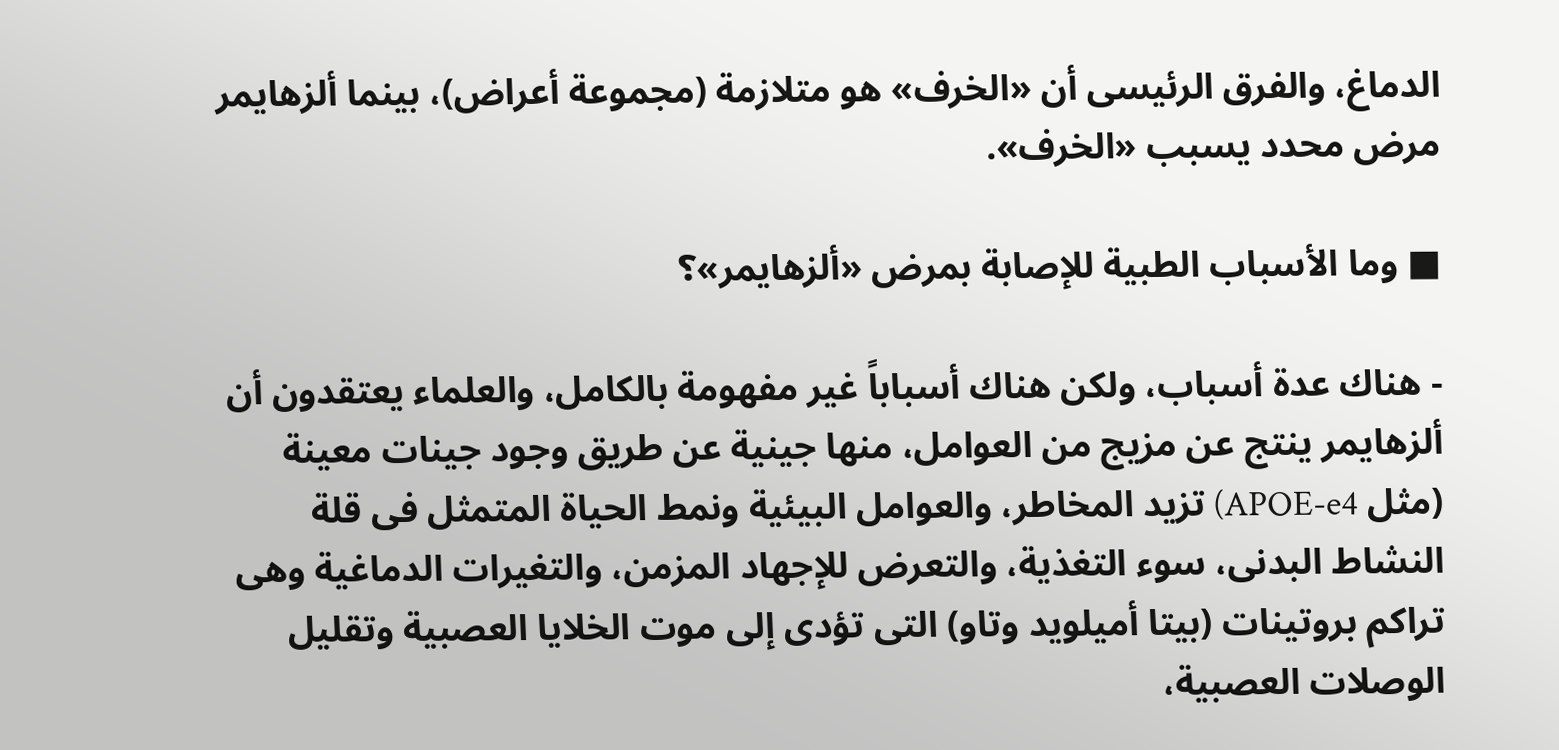الدماغ، والفرق الرئيسى أن «الخرف» هو متلازمة (مجموعة أعراض)، بينما ألزهايمر مرض محدد يسبب «الخرف».

■ وما الأسباب الطبية للإصابة بمرض «ألزهايمر»؟

- هناك عدة أسباب، ولكن هناك أسباباً غير مفهومة بالكامل، والعلماء يعتقدون أن ألزهايمر ينتج عن مزيج من العوامل، منها جينية عن طريق وجود جينات معينة (مثل APOE-e4) تزيد المخاطر، والعوامل البيئية ونمط الحياة المتمثل فى قلة النشاط البدنى، سوء التغذية، والتعرض للإجهاد المزمن، والتغيرات الدماغية وهى تراكم بروتينات (بيتا أميلويد وتاو) التى تؤدى إلى موت الخلايا العصبية وتقليل الوصلات العصبية،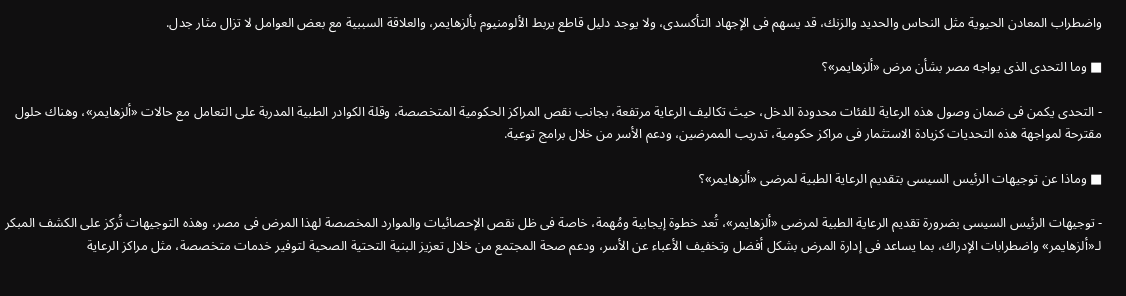واضطراب المعادن الحيوية مثل النحاس والحديد والزنك، قد يسهم فى الإجهاد التأكسدى، ولا يوجد دليل قاطع يربط الألومنيوم بألزهايمر، والعلاقة السببية مع بعض العوامل لا تزال مثار جدل.

■ وما التحدى الذى يواجه مصر بشأن مرض «ألزهايمر»؟

- التحدى يكمن فى ضمان وصول هذه الرعاية للفئات محدودة الدخل، حيث تكاليف الرعاية مرتفعة، بجانب نقص المراكز الحكومية المتخصصة، وقلة الكوادر الطبية المدربة على التعامل مع حالات «ألزهايمر»، وهناك حلول مقترحة لمواجهة هذه التحديات كزيادة الاستثمار فى مراكز حكومية، تدريب الممرضين، ودعم الأسر من خلال برامج توعية.

■ وماذا عن توجيهات الرئيس السيسى بتقديم الرعاية الطبية لمرضى «ألزهايمر»؟

- توجيهات الرئيس السيسى بضرورة تقديم الرعاية الطبية لمرضى «ألزهايمر»، تُعد خطوة إيجابية ومُهمة، خاصة فى ظل نقص الإحصائيات والموارد المخصصة لهذا المرض فى مصر، وهذه التوجيهات تُركز على الكشف المبكر لـ«ألزهايمر» واضطرابات الإدراك، بما يساعد فى إدارة المرض بشكل أفضل وتخفيف الأعباء عن الأسر، ودعم صحة المجتمع من خلال تعزيز البنية التحتية الصحية لتوفير خدمات متخصصة، مثل مراكز الرعاية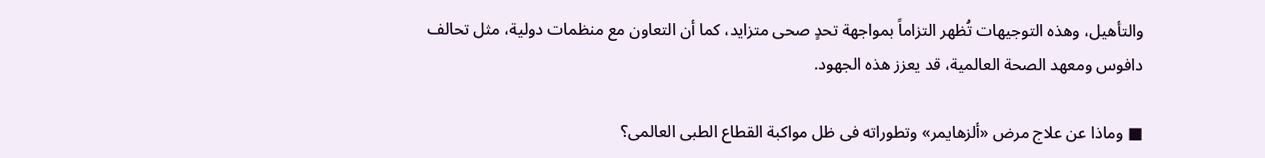والتأهيل، وهذه التوجيهات تُظهر التزاماً بمواجهة تحدٍ صحى متزايد، كما أن التعاون مع منظمات دولية، مثل تحالف دافوس ومعهد الصحة العالمية، قد يعزز هذه الجهود.

■ وماذا عن علاج مرض «ألزهايمر» وتطوراته فى ظل مواكبة القطاع الطبى العالمى؟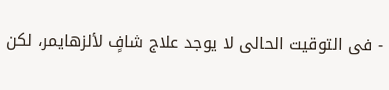- فى التوقيت الحالى لا يوجد علاج شافٍ لألزهايمر، لكن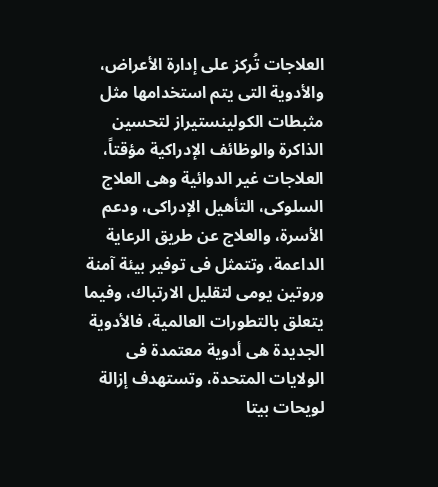العلاجات تُركز على إدارة الأعراض، والأدوية التى يتم استخدامها مثل مثبطات الكولينستيراز لتحسين الذاكرة والوظائف الإدراكية مؤقتاً، العلاجات غير الدوائية وهى العلاج السلوكى، التأهيل الإدراكى، ودعم الأسرة، والعلاج عن طريق الرعاية الداعمة، وتتمثل فى توفير بيئة آمنة وروتين يومى لتقليل الارتباك، وفيما يتعلق بالتطورات العالمية، فالأدوية الجديدة هى أدوية معتمدة فى الولايات المتحدة، وتستهدف إزالة لويحات بيتا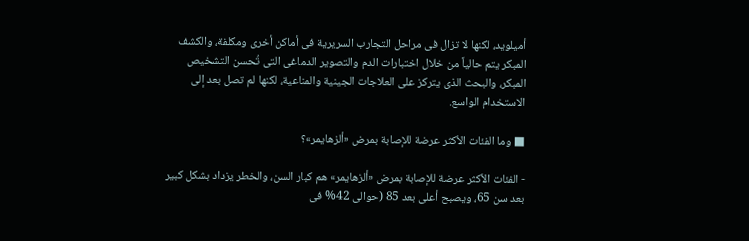أميلويد، لكنها لا تزال فى مراحل التجارب السريرية فى أماكن أخرى ومكلفة، والكشف المبكر يتم حالياً من خلال اختبارات الدم والتصوير الدماغى التى تُحسن التشخيص المبكر، والبحث الذى يتركز على العلاجات الجينية والمناعية، لكنها لم تصل بعد إلى الاستخدام الواسع.

■ وما الفئات الأكثر عرضة للإصابة بمرض «ألزهايمر»؟

- الفئات الأكثر عرضة للإصابة بمرض «ألزهايمر» هم كبار السن، والخطر يزداد بشكل كبير بعد سن 65، ويصبح أعلى بعد 85 (حوالى 42% فى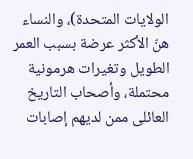الولايات المتحدة)، والنساء هنّ الأكثر عرضة بسبب العمر الطويل وتغيرات هرمونية محتملة، وأصحاب التاريخ العائلى ممن لديهم إصابات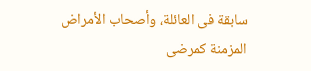سابقة فى العائلة، وأصحاب الأمراض المزمنة كمرضى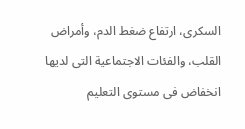السكرى، ارتفاع ضغط الدم، وأمراض القلب، والفئات الاجتماعية التى لديها انخفاض فى مستوى التعليم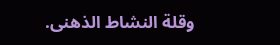وقلة النشاط الذهنى.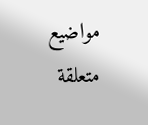مواضيع متعلقة